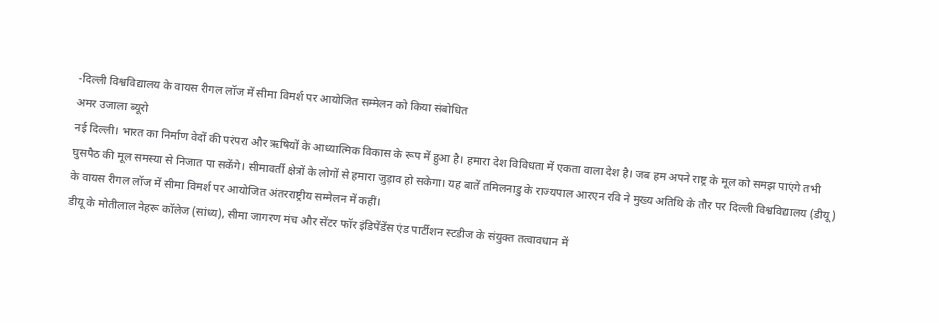-दिल्ली विश्वविद्यालय के वायस रीगल लॉज में सीमा विमर्श पर आयोजित सम्मेलन को किया संबोधित
अमर उजाला ब्यूरो
नई दिल्ली। भारत का निर्माण वेदों की परंपरा और ऋषियों के आध्यात्मिक विकास के रूप में हुआ है। हमारा देश विविधता में एकता वाला देश है। जब हम अपने राष्ट्र के मूल को समझ पाएंगे तभी घुसपैठ की मूल समस्या से निजात पा सकेंगे। सीमावर्ती क्षेत्रों के लोगों से हमारा जुड़ाव हो सकेगा। यह बातें तमिलनाडु के राज्यपाल आरएन रवि ने मुख्य अतिथि के तौर पर दिल्ली विश्वविद्यालय (डीयू) के वायस रीगल लॉज में सीमा विमर्श पर आयोजित अंतरराष्ट्रीय सम्मेलन में कहीं।
डीयू के मोतीलाल नेहरू कॉलेज (सांध्य), सीमा जागरण मंच और सेंटर फॉर इंडिपेंडेंस एंड पार्टीशन स्टडीज के संयुक्त तत्वावधान में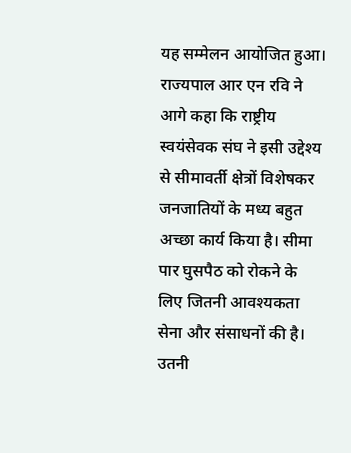यह सम्मेलन आयोजित हुआ। राज्यपाल आर एन रवि ने आगे कहा कि राष्ट्रीय स्वयंसेवक संघ ने इसी उद्देश्य से सीमावर्ती क्षेत्रों विशेषकर जनजातियों के मध्य बहुत अच्छा कार्य किया है। सीमा पार घुसपैठ को रोकने के लिए जितनी आवश्यकता सेना और संसाधनों की है। उतनी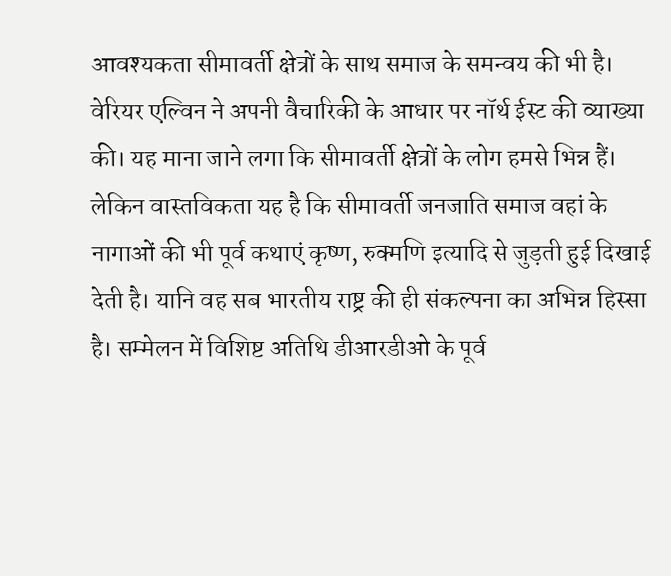आवश्यकता सीमावर्ती क्षेत्रों के साथ समाज के समन्वय की भी है।
वेरियर एल्विन ने अपनी वैचारिकी के आधार पर नॉर्थ ईस्ट की व्याख्या की। यह माना जाने लगा कि सीमावर्ती क्षेत्रों के लोग हमसे भिन्न हैं। लेकिन वास्तविकता यह है कि सीमावर्ती जनजाति समाज वहां के नागाओं की भी पूर्व कथाएं कृष्ण, रुक्मणि इत्यादि से जुड़ती हुई दिखाई देती है। यानि वह सब भारतीय राष्ट्र की ही संकल्पना का अभिन्न हिस्सा है। सम्मेलन में विशिष्ट अतिथि डीआरडीओ के पूर्व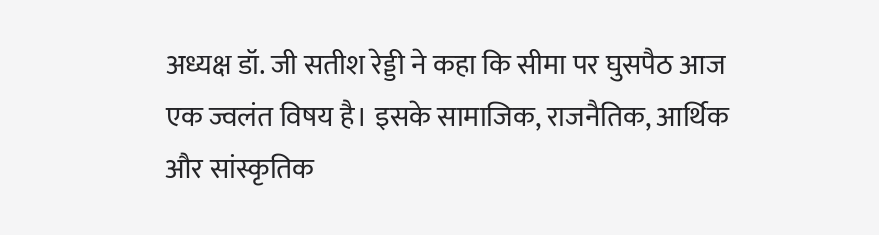अध्यक्ष डॉ. जी सतीश रेड्डी ने कहा कि सीमा पर घुसपैठ आज एक ज्वलंत विषय है। इसके सामाजिक, राजनैतिक, आर्थिक और सांस्कृतिक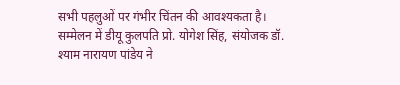सभी पहलुओं पर गंभीर चिंतन की आवश्यकता है।
सम्मेलन में डीयू कुलपति प्रो. योगेश सिंह, संयोजक डॉ. श्याम नारायण पांडेय ने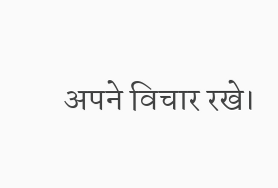अपने विचार रखे।